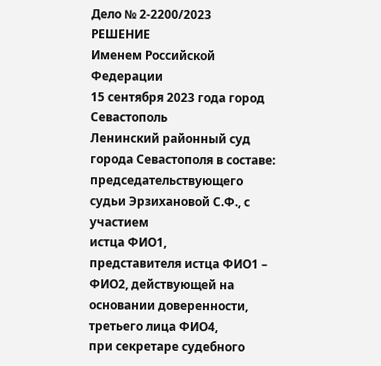Дело № 2-2200/2023
РЕШЕНИЕ
Именем Российской Федерации
15 сентября 2023 года город Севастополь
Ленинский районный суд города Севастополя в составе:
председательствующего судьи Эрзихановой С.Ф., с участием
истца ФИО1,
представителя истца ФИО1 – ФИО2, действующей на основании доверенности,
третьего лица ФИО4,
при секретаре судебного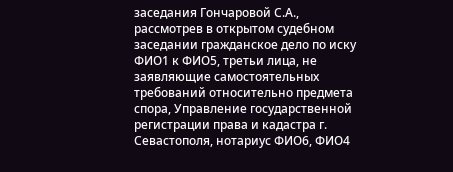заседания Гончаровой С.А.,
рассмотрев в открытом судебном заседании гражданское дело по иску ФИО1 к ФИО5, третьи лица, не заявляющие самостоятельных требований относительно предмета спора, Управление государственной регистрации права и кадастра г. Севастополя, нотариус ФИО6, ФИО4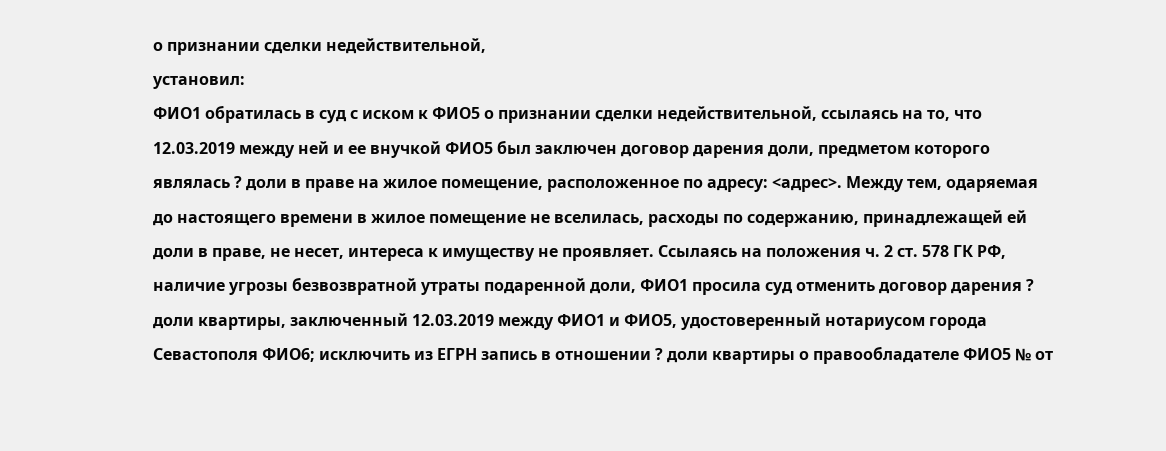о признании сделки недействительной,
установил:
ФИО1 обратилась в суд с иском к ФИО5 о признании сделки недействительной, ссылаясь на то, что 12.03.2019 между ней и ее внучкой ФИО5 был заключен договор дарения доли, предметом которого являлась ? доли в праве на жилое помещение, расположенное по адресу: <адрес>. Между тем, одаряемая до настоящего времени в жилое помещение не вселилась, расходы по содержанию, принадлежащей ей доли в праве, не несет, интереса к имуществу не проявляет. Ссылаясь на положения ч. 2 ст. 578 ГК РФ, наличие угрозы безвозвратной утраты подаренной доли, ФИО1 просила суд отменить договор дарения ? доли квартиры, заключенный 12.03.2019 между ФИО1 и ФИО5, удостоверенный нотариусом города Севастополя ФИО6; исключить из ЕГРН запись в отношении ? доли квартиры о правообладателе ФИО5 № от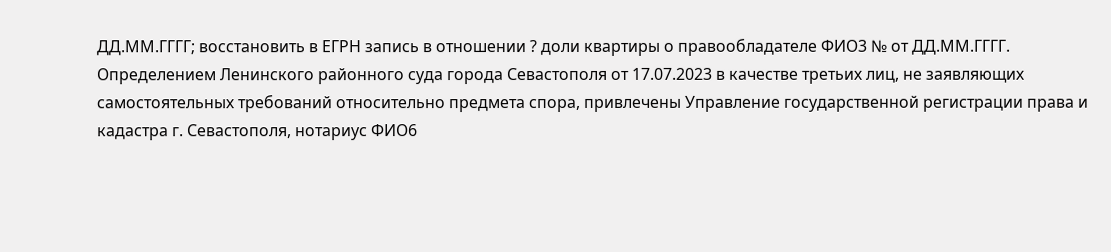ДД.ММ.ГГГГ; восстановить в ЕГРН запись в отношении ? доли квартиры о правообладателе ФИО3 № от ДД.ММ.ГГГГ.
Определением Ленинского районного суда города Севастополя от 17.07.2023 в качестве третьих лиц, не заявляющих самостоятельных требований относительно предмета спора, привлечены Управление государственной регистрации права и кадастра г. Севастополя, нотариус ФИО6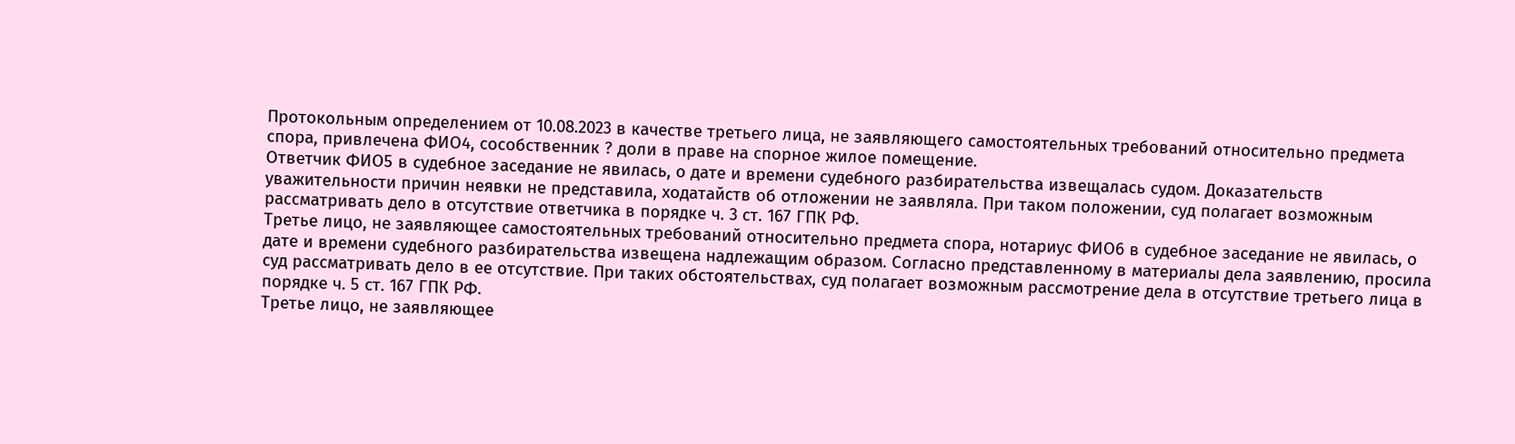Протокольным определением от 10.08.2023 в качестве третьего лица, не заявляющего самостоятельных требований относительно предмета спора, привлечена ФИО4, сособственник ? доли в праве на спорное жилое помещение.
Ответчик ФИО5 в судебное заседание не явилась, о дате и времени судебного разбирательства извещалась судом. Доказательств уважительности причин неявки не представила, ходатайств об отложении не заявляла. При таком положении, суд полагает возможным рассматривать дело в отсутствие ответчика в порядке ч. 3 ст. 167 ГПК РФ.
Третье лицо, не заявляющее самостоятельных требований относительно предмета спора, нотариус ФИО6 в судебное заседание не явилась, о дате и времени судебного разбирательства извещена надлежащим образом. Согласно представленному в материалы дела заявлению, просила суд рассматривать дело в ее отсутствие. При таких обстоятельствах, суд полагает возможным рассмотрение дела в отсутствие третьего лица в порядке ч. 5 ст. 167 ГПК РФ.
Третье лицо, не заявляющее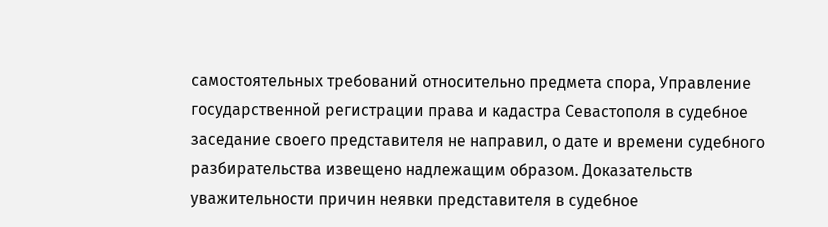самостоятельных требований относительно предмета спора, Управление государственной регистрации права и кадастра Севастополя в судебное заседание своего представителя не направил, о дате и времени судебного разбирательства извещено надлежащим образом. Доказательств уважительности причин неявки представителя в судебное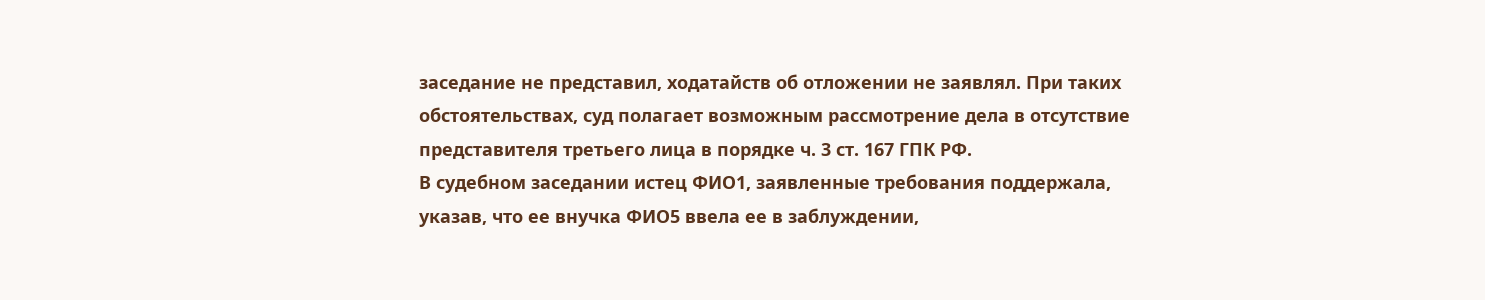заседание не представил, ходатайств об отложении не заявлял. При таких обстоятельствах, суд полагает возможным рассмотрение дела в отсутствие представителя третьего лица в порядке ч. 3 ст. 167 ГПК РФ.
В судебном заседании истец ФИО1, заявленные требования поддержала, указав, что ее внучка ФИО5 ввела ее в заблуждении,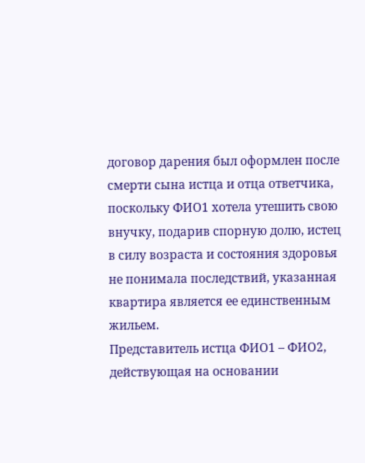договор дарения был оформлен после смерти сына истца и отца ответчика, поскольку ФИО1 хотела утешить свою внучку, подарив спорную долю, истец в силу возраста и состояния здоровья не понимала последствий, указанная квартира является ее единственным жильем.
Представитель истца ФИО1 – ФИО2, действующая на основании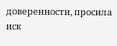доверенности, просила иск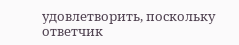удовлетворить, поскольку ответчик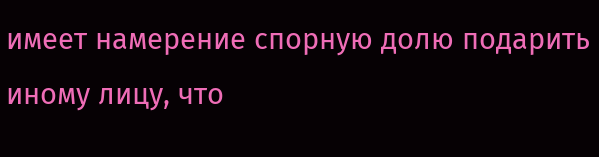имеет намерение спорную долю подарить иному лицу, что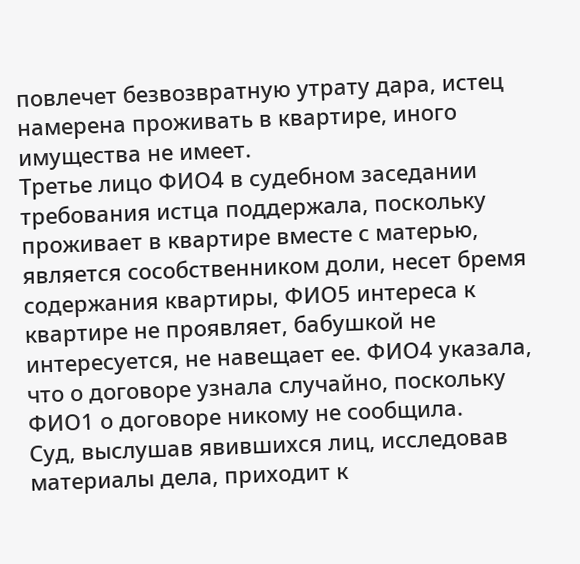повлечет безвозвратную утрату дара, истец намерена проживать в квартире, иного имущества не имеет.
Третье лицо ФИО4 в судебном заседании требования истца поддержала, поскольку проживает в квартире вместе с матерью, является сособственником доли, несет бремя содержания квартиры, ФИО5 интереса к квартире не проявляет, бабушкой не интересуется, не навещает ее. ФИО4 указала, что о договоре узнала случайно, поскольку ФИО1 о договоре никому не сообщила.
Суд, выслушав явившихся лиц, исследовав материалы дела, приходит к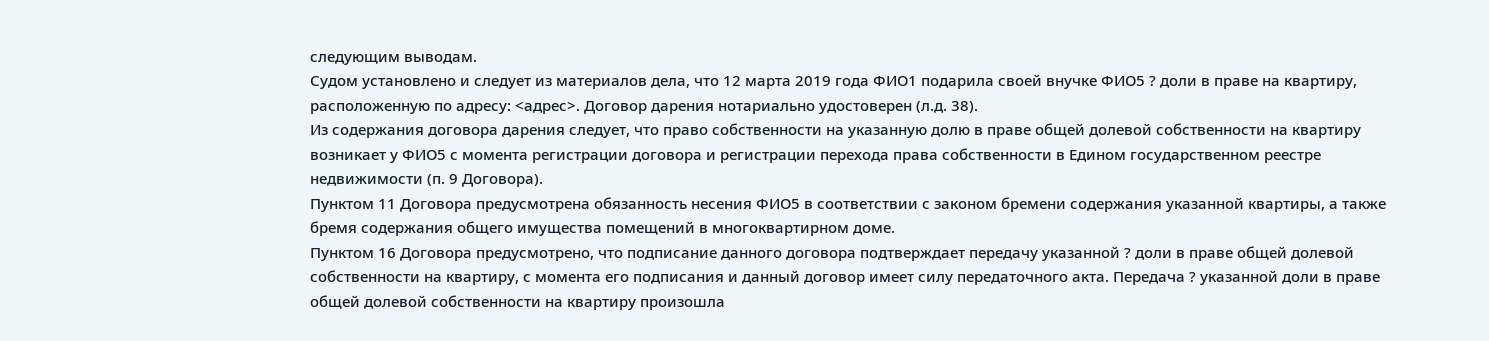следующим выводам.
Судом установлено и следует из материалов дела, что 12 марта 2019 года ФИО1 подарила своей внучке ФИО5 ? доли в праве на квартиру, расположенную по адресу: <адрес>. Договор дарения нотариально удостоверен (л.д. 38).
Из содержания договора дарения следует, что право собственности на указанную долю в праве общей долевой собственности на квартиру возникает у ФИО5 с момента регистрации договора и регистрации перехода права собственности в Едином государственном реестре недвижимости (п. 9 Договора).
Пунктом 11 Договора предусмотрена обязанность несения ФИО5 в соответствии с законом бремени содержания указанной квартиры, а также бремя содержания общего имущества помещений в многоквартирном доме.
Пунктом 16 Договора предусмотрено, что подписание данного договора подтверждает передачу указанной ? доли в праве общей долевой собственности на квартиру, с момента его подписания и данный договор имеет силу передаточного акта. Передача ? указанной доли в праве общей долевой собственности на квартиру произошла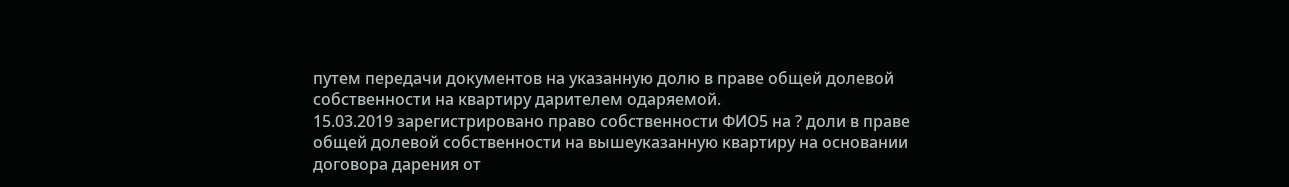путем передачи документов на указанную долю в праве общей долевой собственности на квартиру дарителем одаряемой.
15.03.2019 зарегистрировано право собственности ФИО5 на ? доли в праве общей долевой собственности на вышеуказанную квартиру на основании договора дарения от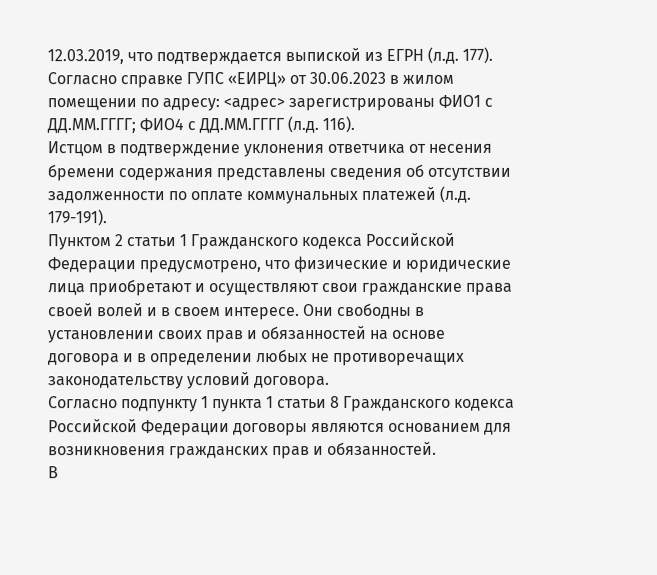12.03.2019, что подтверждается выпиской из ЕГРН (л.д. 177).
Согласно справке ГУПС «ЕИРЦ» от 30.06.2023 в жилом помещении по адресу: <адрес> зарегистрированы ФИО1 с ДД.ММ.ГГГГ; ФИО4 с ДД.ММ.ГГГГ (л.д. 116).
Истцом в подтверждение уклонения ответчика от несения бремени содержания представлены сведения об отсутствии задолженности по оплате коммунальных платежей (л.д. 179-191).
Пунктом 2 статьи 1 Гражданского кодекса Российской Федерации предусмотрено, что физические и юридические лица приобретают и осуществляют свои гражданские права своей волей и в своем интересе. Они свободны в установлении своих прав и обязанностей на основе договора и в определении любых не противоречащих законодательству условий договора.
Согласно подпункту 1 пункта 1 статьи 8 Гражданского кодекса Российской Федерации договоры являются основанием для возникновения гражданских прав и обязанностей.
В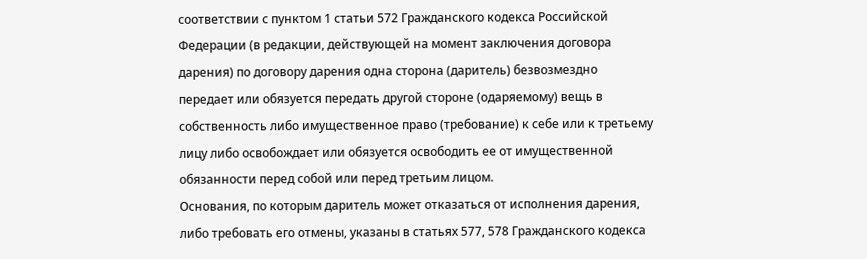соответствии с пунктом 1 статьи 572 Гражданского кодекса Российской Федерации (в редакции, действующей на момент заключения договора дарения) по договору дарения одна сторона (даритель) безвозмездно передает или обязуется передать другой стороне (одаряемому) вещь в собственность либо имущественное право (требование) к себе или к третьему лицу либо освобождает или обязуется освободить ее от имущественной обязанности перед собой или перед третьим лицом.
Основания, по которым даритель может отказаться от исполнения дарения, либо требовать его отмены, указаны в статьях 577, 578 Гражданского кодекса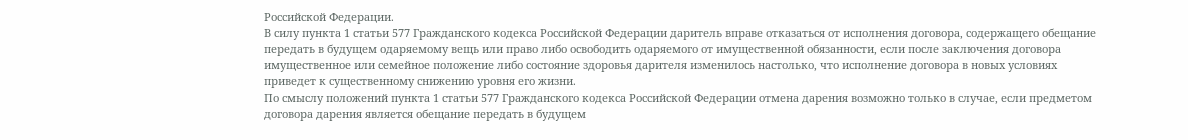Российской Федерации.
В силу пункта 1 статьи 577 Гражданского кодекса Российской Федерации даритель вправе отказаться от исполнения договора, содержащего обещание передать в будущем одаряемому вещь или право либо освободить одаряемого от имущественной обязанности, если после заключения договора имущественное или семейное положение либо состояние здоровья дарителя изменилось настолько, что исполнение договора в новых условиях приведет к существенному снижению уровня его жизни.
По смыслу положений пункта 1 статьи 577 Гражданского кодекса Российской Федерации отмена дарения возможно только в случае, если предметом договора дарения является обещание передать в будущем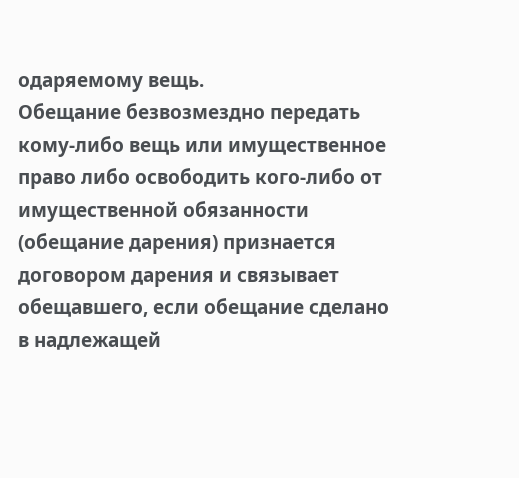одаряемому вещь.
Обещание безвозмездно передать кому-либо вещь или имущественное право либо освободить кого-либо от имущественной обязанности (обещание дарения) признается договором дарения и связывает обещавшего, если обещание сделано в надлежащей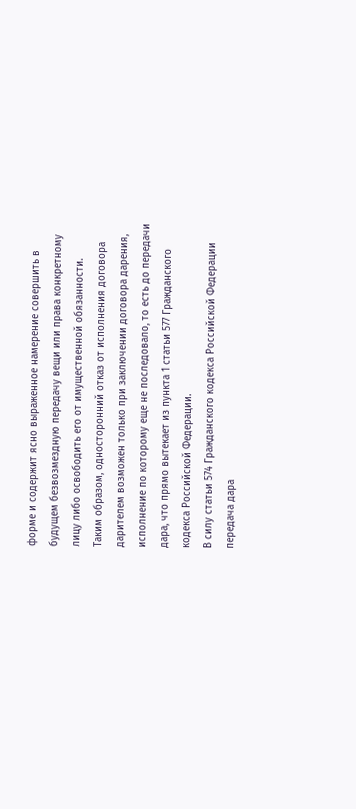форме и содержит ясно выраженное намерение совершить в будущем безвозмездную передачу вещи или права конкретному лицу либо освободить его от имущественной обязанности.
Таким образом, односторонний отказ от исполнения договора дарителем возможен только при заключении договора дарения, исполнение по которому еще не последовало, то есть до передачи дара, что прямо вытекает из пункта 1 статьи 577 Гражданского кодекса Российской Федерации.
В силу статьи 574 Гражданского кодекса Российской Федерации передача дара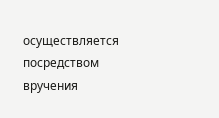осуществляется посредством вручения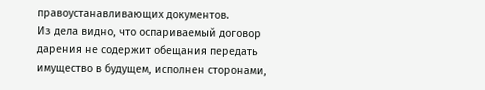правоустанавливающих документов.
Из дела видно, что оспариваемый договор дарения не содержит обещания передать имущество в будущем, исполнен сторонами,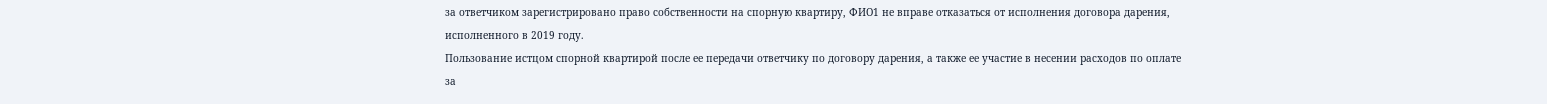за ответчиком зарегистрировано право собственности на спорную квартиру, ФИО1 не вправе отказаться от исполнения договора дарения, исполненного в 2019 году.
Пользование истцом спорной квартирой после ее передачи ответчику по договору дарения, а также ее участие в несении расходов по оплате за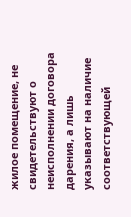жилое помещение, не свидетельствуют о неисполнении договора дарения, а лишь указывают на наличие соответствующей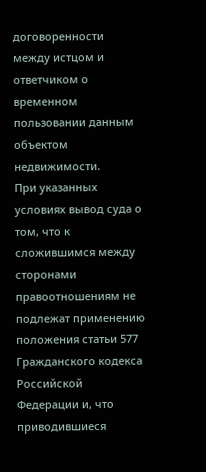договоренности между истцом и ответчиком о временном пользовании данным объектом недвижимости.
При указанных условиях вывод суда о том, что к сложившимся между сторонами правоотношениям не подлежат применению положения статьи 577 Гражданского кодекса Российской Федерации и, что приводившиеся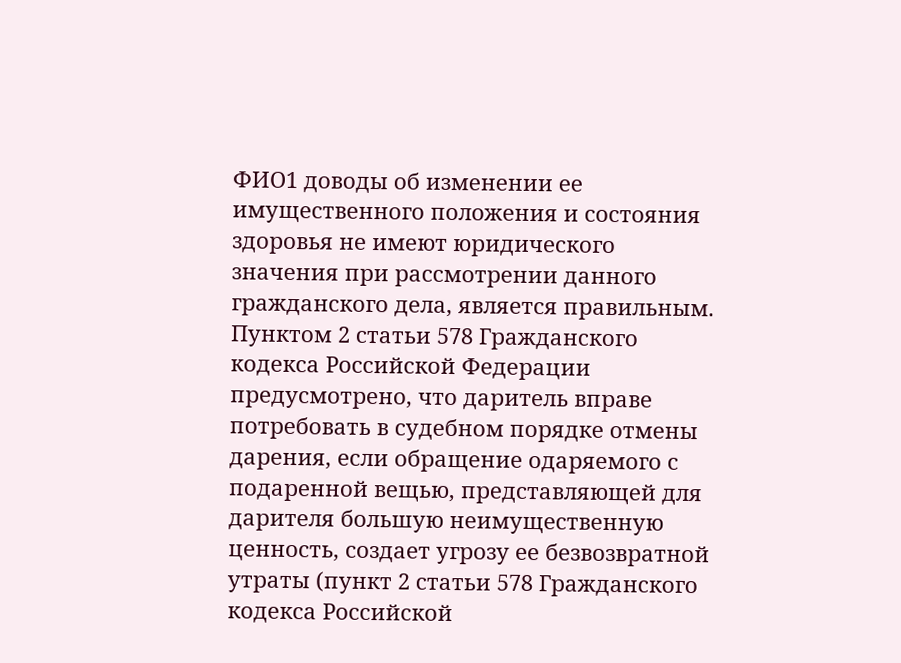ФИО1 доводы об изменении ее имущественного положения и состояния здоровья не имеют юридического значения при рассмотрении данного гражданского дела, является правильным.
Пунктом 2 статьи 578 Гражданского кодекса Российской Федерации предусмотрено, что даритель вправе потребовать в судебном порядке отмены дарения, если обращение одаряемого с подаренной вещью, представляющей для дарителя большую неимущественную ценность, создает угрозу ее безвозвратной утраты (пункт 2 статьи 578 Гражданского кодекса Российской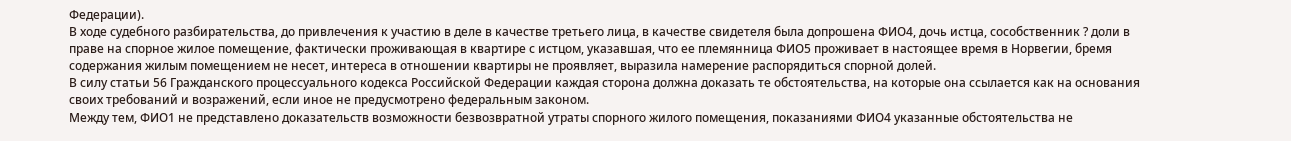Федерации).
В ходе судебного разбирательства, до привлечения к участию в деле в качестве третьего лица, в качестве свидетеля была допрошена ФИО4, дочь истца, сособственник ? доли в праве на спорное жилое помещение, фактически проживающая в квартире с истцом, указавшая, что ее племянница ФИО5 проживает в настоящее время в Норвегии, бремя содержания жилым помещением не несет, интереса в отношении квартиры не проявляет, выразила намерение распорядиться спорной долей.
В силу статьи 56 Гражданского процессуального кодекса Российской Федерации каждая сторона должна доказать те обстоятельства, на которые она ссылается как на основания своих требований и возражений, если иное не предусмотрено федеральным законом.
Между тем, ФИО1 не представлено доказательств возможности безвозвратной утраты спорного жилого помещения, показаниями ФИО4 указанные обстоятельства не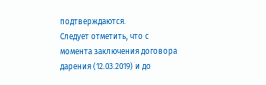подтверждаются.
Следует отметить, что с момента заключения договора дарения (12.03.2019) и до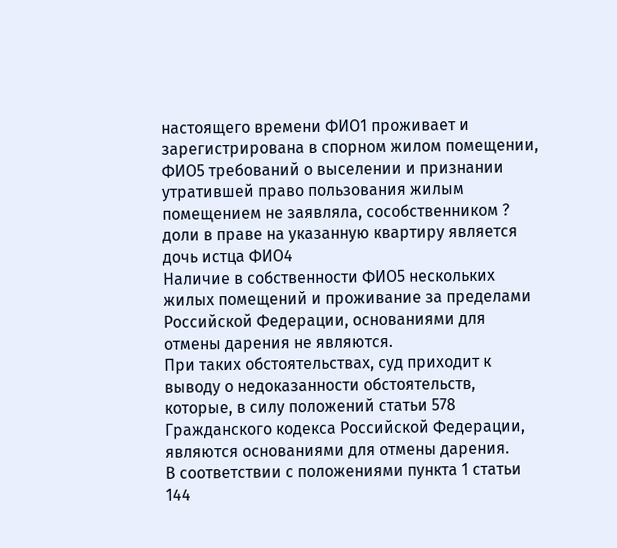настоящего времени ФИО1 проживает и зарегистрирована в спорном жилом помещении, ФИО5 требований о выселении и признании утратившей право пользования жилым помещением не заявляла, сособственником ? доли в праве на указанную квартиру является дочь истца ФИО4
Наличие в собственности ФИО5 нескольких жилых помещений и проживание за пределами Российской Федерации, основаниями для отмены дарения не являются.
При таких обстоятельствах, суд приходит к выводу о недоказанности обстоятельств, которые, в силу положений статьи 578 Гражданского кодекса Российской Федерации, являются основаниями для отмены дарения.
В соответствии с положениями пункта 1 статьи 144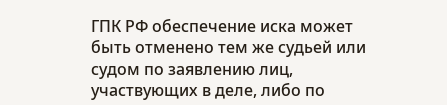ГПК РФ обеспечение иска может быть отменено тем же судьей или судом по заявлению лиц, участвующих в деле, либо по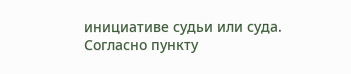инициативе судьи или суда.
Согласно пункту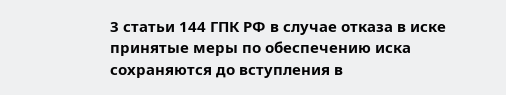3 статьи 144 ГПК РФ в случае отказа в иске принятые меры по обеспечению иска сохраняются до вступления в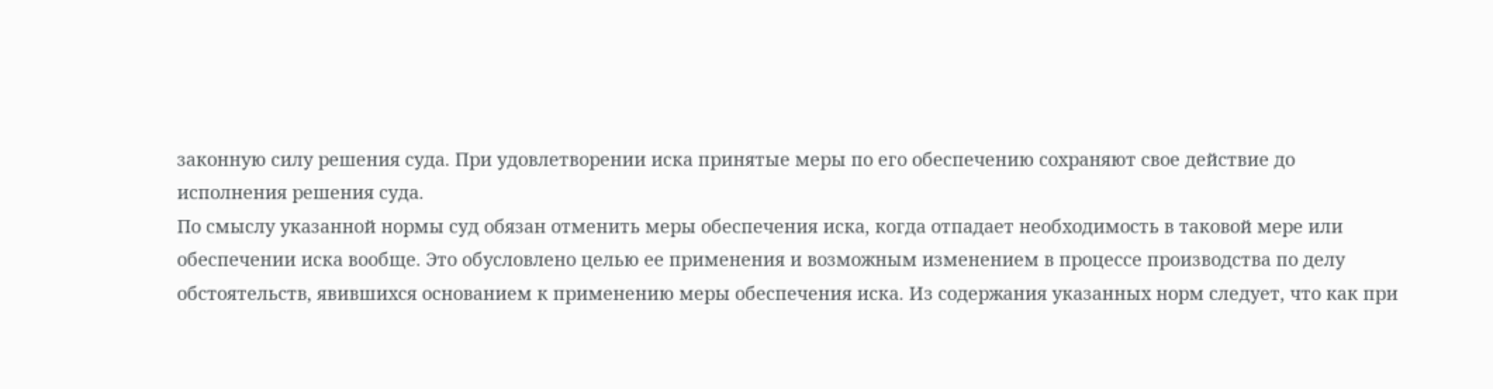законную силу решения суда. При удовлетворении иска принятые меры по его обеспечению сохраняют свое действие до исполнения решения суда.
По смыслу указанной нормы суд обязан отменить меры обеспечения иска, когда отпадает необходимость в таковой мере или обеспечении иска вообще. Это обусловлено целью ее применения и возможным изменением в процессе производства по делу обстоятельств, явившихся основанием к применению меры обеспечения иска. Из содержания указанных норм следует, что как при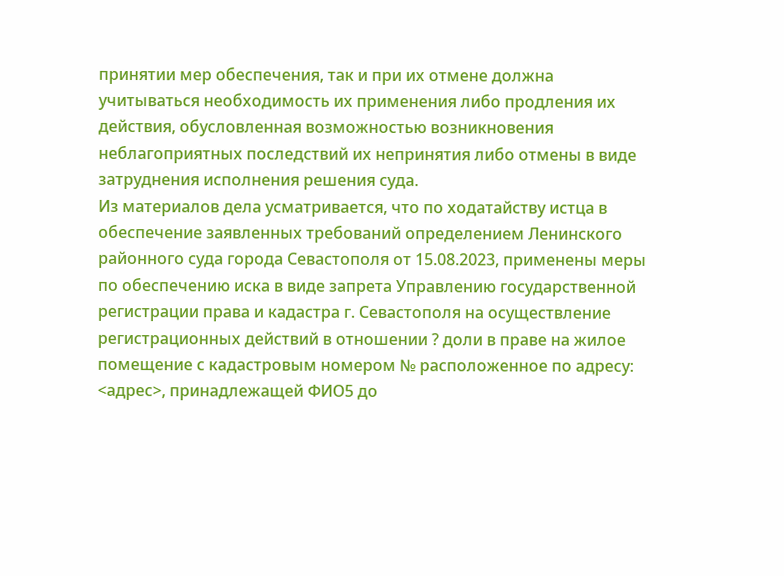принятии мер обеспечения, так и при их отмене должна учитываться необходимость их применения либо продления их действия, обусловленная возможностью возникновения неблагоприятных последствий их непринятия либо отмены в виде затруднения исполнения решения суда.
Из материалов дела усматривается, что по ходатайству истца в обеспечение заявленных требований определением Ленинского районного суда города Севастополя от 15.08.2023, применены меры по обеспечению иска в виде запрета Управлению государственной регистрации права и кадастра г. Севастополя на осуществление регистрационных действий в отношении ? доли в праве на жилое помещение с кадастровым номером № расположенное по адресу: <адрес>, принадлежащей ФИО5 до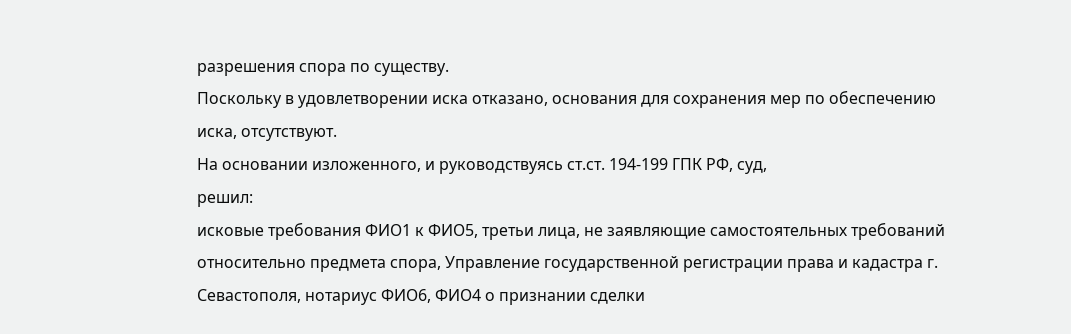разрешения спора по существу.
Поскольку в удовлетворении иска отказано, основания для сохранения мер по обеспечению иска, отсутствуют.
На основании изложенного, и руководствуясь ст.ст. 194-199 ГПК РФ, суд,
решил:
исковые требования ФИО1 к ФИО5, третьи лица, не заявляющие самостоятельных требований относительно предмета спора, Управление государственной регистрации права и кадастра г. Севастополя, нотариус ФИО6, ФИО4 о признании сделки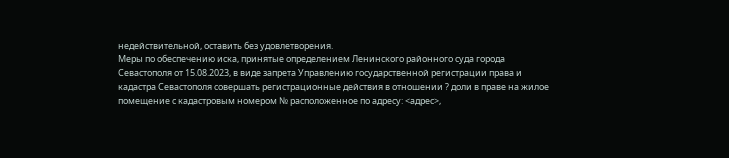недействительной, оставить без удовлетворения.
Меры по обеспечению иска, принятые определением Ленинского районного суда города Севастополя от 15.08.2023, в виде запрета Управлению государственной регистрации права и кадастра Севастополя совершать регистрационные действия в отношении ? доли в праве на жилое помещение с кадастровым номером № расположенное по адресу: <адрес>,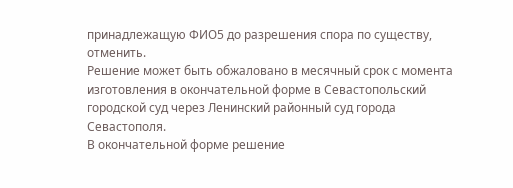принадлежащую ФИО5 до разрешения спора по существу, отменить.
Решение может быть обжаловано в месячный срок с момента изготовления в окончательной форме в Севастопольский городской суд через Ленинский районный суд города Севастополя.
В окончательной форме решение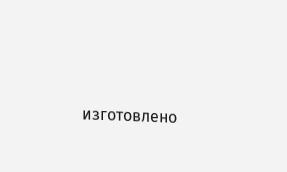изготовлено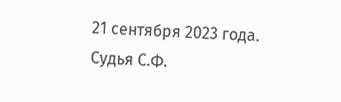21 сентября 2023 года.
Судья С.Ф.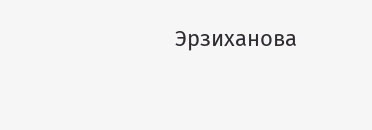Эрзиханова